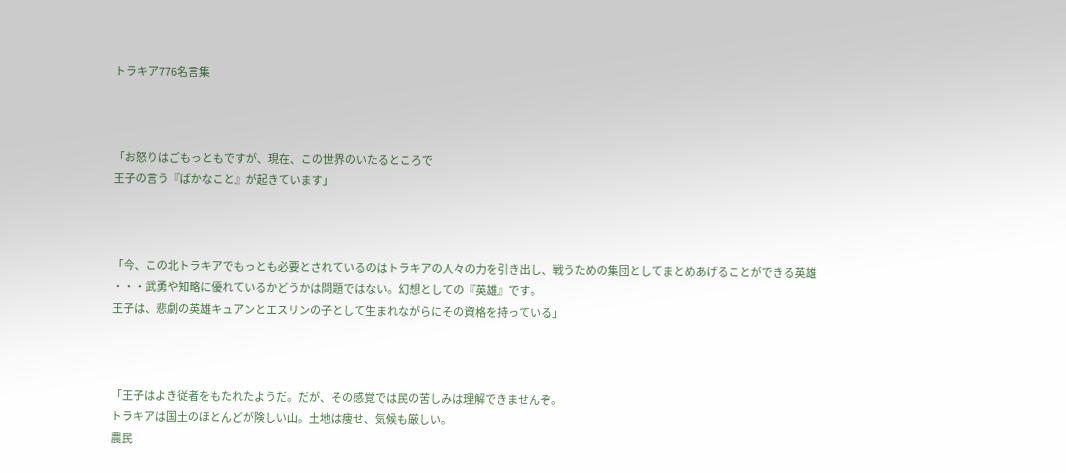トラキア776名言集



「お怒りはごもっともですが、現在、この世界のいたるところで
王子の言う『ばかなこと』が起きています」



「今、この北トラキアでもっとも必要とされているのはトラキアの人々の力を引き出し、戦うための集団としてまとめあげることができる英雄
・・・武勇や知略に優れているかどうかは問題ではない。幻想としての『英雄』です。
王子は、悲劇の英雄キュアンとエスリンの子として生まれながらにその資格を持っている」



「王子はよき従者をもたれたようだ。だが、その感覚では民の苦しみは理解できませんぞ。
トラキアは国土のほとんどが険しい山。土地は痩せ、気候も厳しい。
農民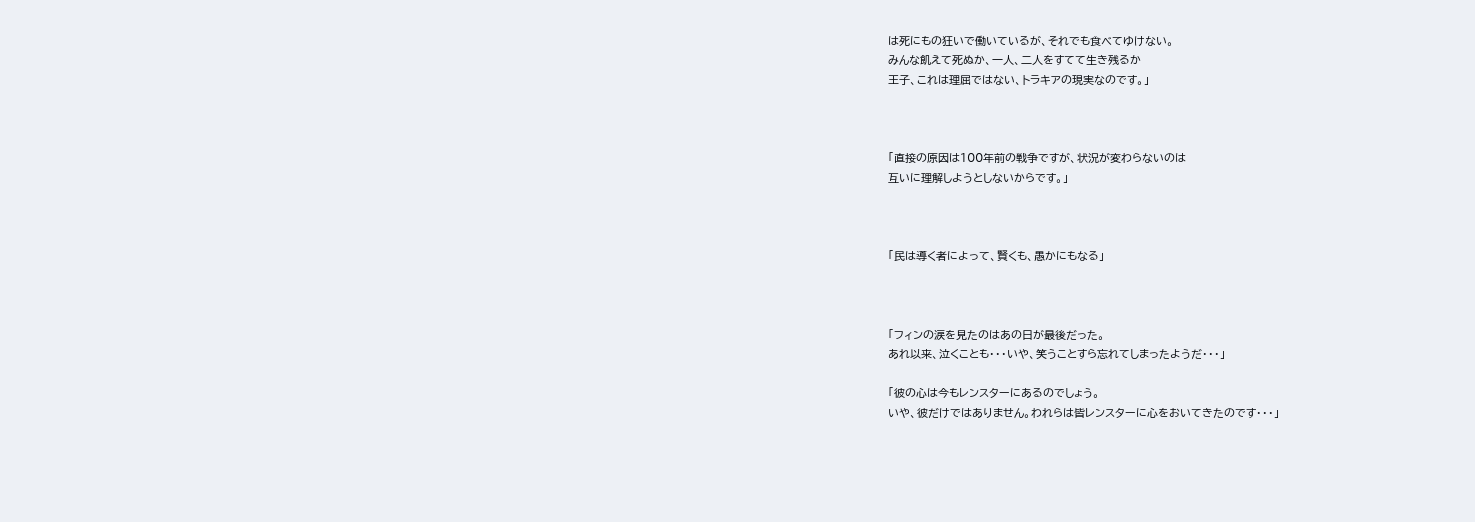は死にもの狂いで働いているが、それでも食べてゆけない。
みんな飢えて死ぬか、一人、二人をすてて生き残るか
王子、これは理屈ではない、トラキアの現実なのです。」



「直接の原因は100年前の戦争ですが、状況が変わらないのは
互いに理解しようとしないからです。」



「民は導く者によって、賢くも、愚かにもなる」



「フィンの涙を見たのはあの日が最後だった。
あれ以来、泣くことも・・・いや、笑うことすら忘れてしまったようだ・・・」

「彼の心は今もレンスターにあるのでしょう。
いや、彼だけではありません。われらは皆レンスターに心をおいてきたのです・・・」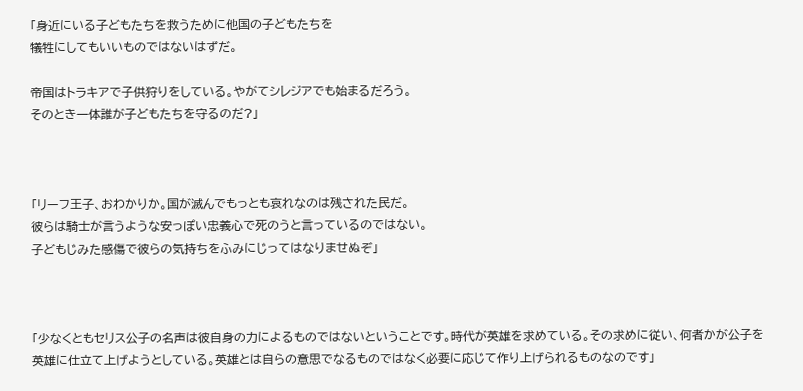「身近にいる子どもたちを救うために他国の子どもたちを
犠牲にしてもいいものではないはずだ。

帝国はトラキアで子供狩りをしている。やがてシレジアでも始まるだろう。
そのとき一体誰が子どもたちを守るのだ?」



「リーフ王子、おわかりか。国が滅んでもっとも哀れなのは残された民だ。
彼らは騎士が言うような安っぽい忠義心で死のうと言っているのではない。
子どもじみた感傷で彼らの気持ちをふみにじってはなりませぬぞ」



「少なくともセリス公子の名声は彼自身の力によるものではないということです。時代が英雄を求めている。その求めに従い、何者かが公子を英雄に仕立て上げようとしている。英雄とは自らの意思でなるものではなく必要に応じて作り上げられるものなのです」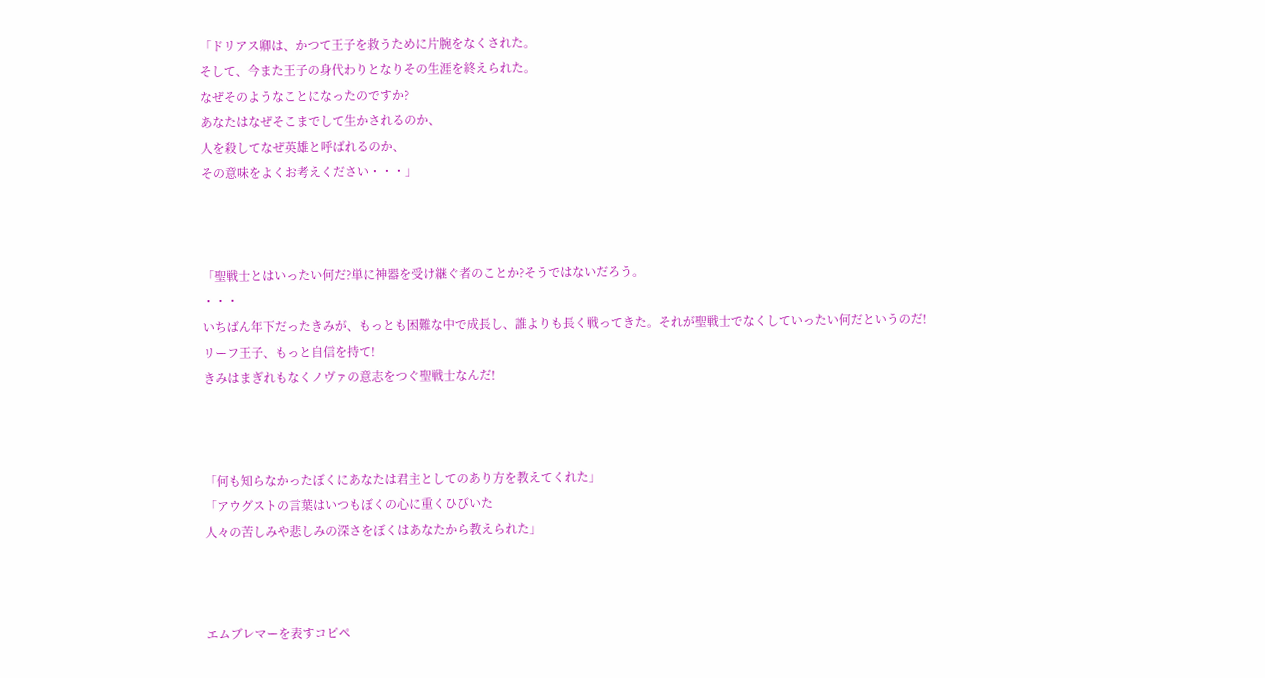「ドリアス卿は、かつて王子を救うために片腕をなくされた。
そして、今また王子の身代わりとなりその生涯を終えられた。
なぜそのようなことになったのですか?
あなたはなぜそこまでして生かされるのか、
人を殺してなぜ英雄と呼ばれるのか、
その意味をよくお考えください・・・」



「聖戦士とはいったい何だ?単に神器を受け継ぐ者のことか?そうではないだろう。
・・・
いちばん年下だったきみが、もっとも困難な中で成長し、誰よりも長く戦ってきた。それが聖戦士でなくしていったい何だというのだ!
リーフ王子、もっと自信を持て!
きみはまぎれもなくノヴァの意志をつぐ聖戦士なんだ!



「何も知らなかったぼくにあなたは君主としてのあり方を教えてくれた」
「アウグストの言葉はいつもぼくの心に重くひびいた
人々の苦しみや悲しみの深さをぼくはあなたから教えられた」



エムブレマーを表すコピペ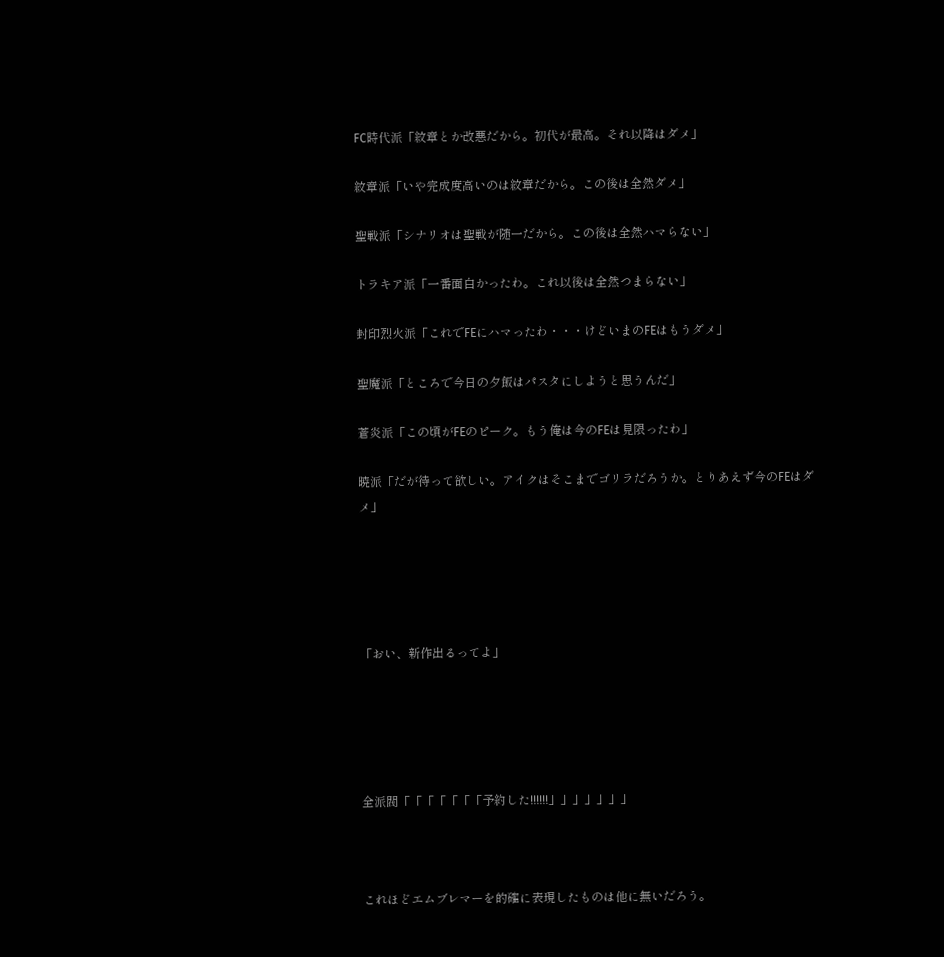FC時代派「紋章とか改悪だから。初代が最高。それ以降はダメ」

紋章派「いや完成度高いのは紋章だから。この後は全然ダメ」

聖戦派「シナリオは聖戦が随一だから。この後は全然ハマらない」

トラキア派「一番面白かったわ。これ以後は全然つまらない」

封印烈火派「これでFEにハマったわ・・・けどいまのFEはもうダメ」

聖魔派「ところで今日の夕飯はパスタにしようと思うんだ」

蒼炎派「この頃がFEのピーク。もう俺は今のFEは見限ったわ」

暁派「だが待って欲しい。アイクはそこまでゴリラだろうか。とりあえず今のFEはダメ」





「おい、新作出るってよ」





全派閥「「「「「「「予約した!!!!!!」」」」」」」



これほどエムブレマーを的確に表現したものは他に無いだろう。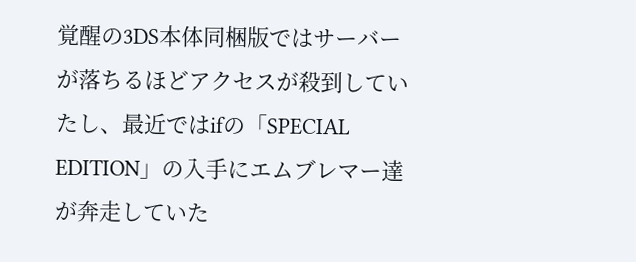覚醒の3DS本体同梱版ではサーバーが落ちるほどアクセスが殺到していたし、最近ではifの「SPECIAL EDITION」の入手にエムブレマー達が奔走していた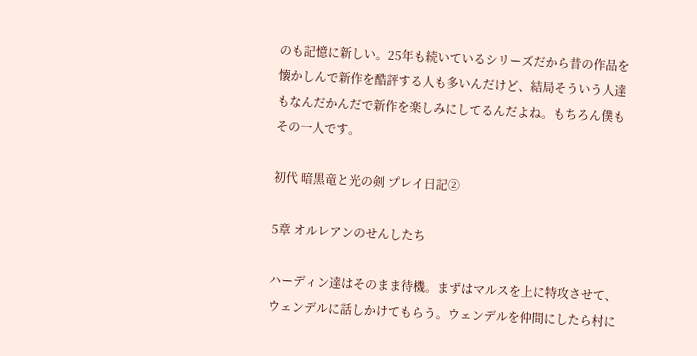のも記憶に新しい。25年も続いているシリーズだから昔の作品を懐かしんで新作を酷評する人も多いんだけど、結局そういう人達もなんだかんだで新作を楽しみにしてるんだよね。もちろん僕もその一人です。

初代 暗黒竜と光の剣 プレイ日記②

5章 オルレアンのせんしたち

ハーディン達はそのまま待機。まずはマルスを上に特攻させて、ウェンデルに話しかけてもらう。ウェンデルを仲間にしたら村に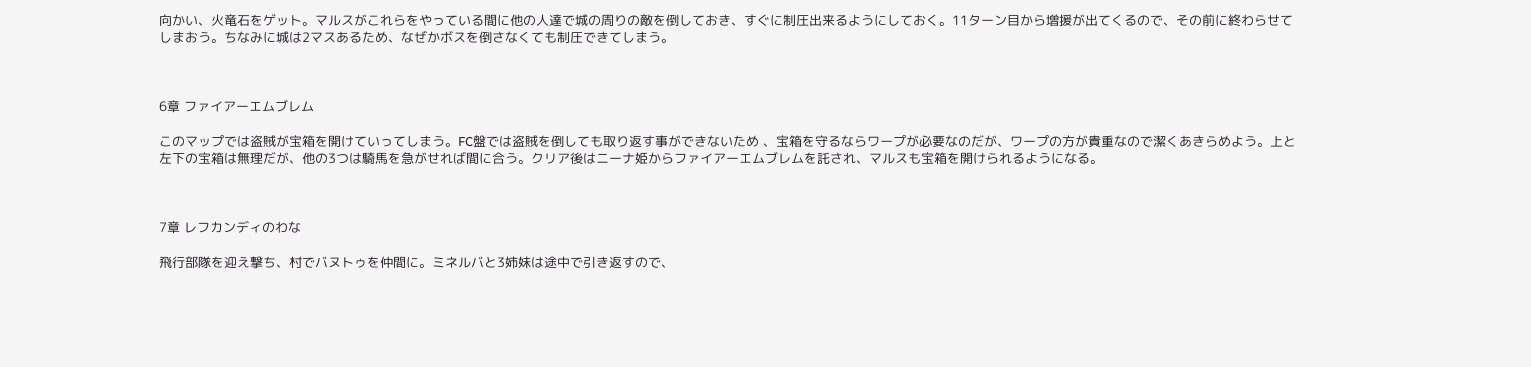向かい、火竜石をゲット。マルスがこれらをやっている間に他の人達で城の周りの敵を倒しておき、すぐに制圧出来るようにしておく。11ターン目から増援が出てくるので、その前に終わらせてしまおう。ちなみに城は2マスあるため、なぜかボスを倒さなくても制圧できてしまう。



6章 ファイアーエムブレム

このマップでは盗賊が宝箱を開けていってしまう。FC盤では盗賊を倒しても取り返す事ができないため 、宝箱を守るならワープが必要なのだが、ワープの方が貴重なので潔くあきらめよう。上と左下の宝箱は無理だが、他の3つは騎馬を急がせれば間に合う。クリア後はニーナ姫からファイアーエムブレムを託され、マルスも宝箱を開けられるようになる。



7章 レフカンディのわな

飛行部隊を迎え撃ち、村でバヌトゥを仲間に。ミネルバと3姉妹は途中で引き返すので、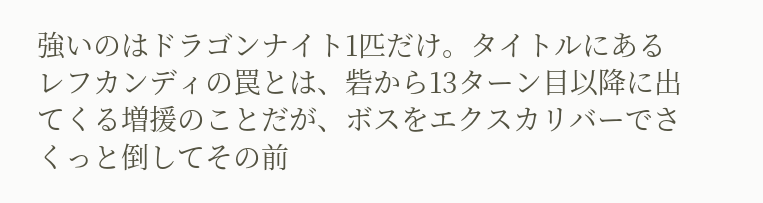強いのはドラゴンナイト1匹だけ。タイトルにあるレフカンディの罠とは、砦から13ターン目以降に出てくる増援のことだが、ボスをエクスカリバーでさくっと倒してその前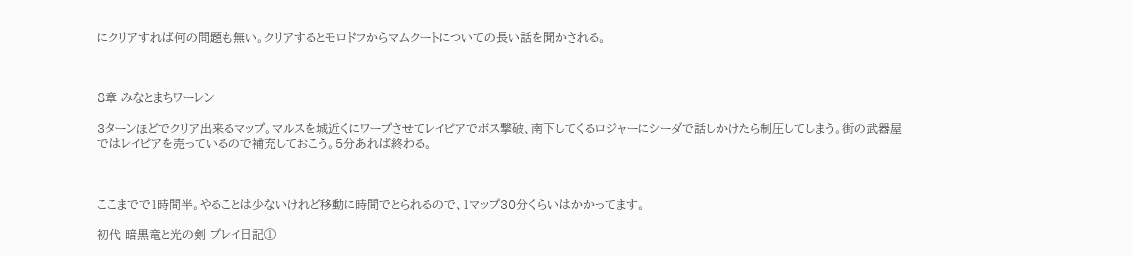にクリアすれば何の問題も無い。クリアするとモロドフからマムクートについての長い話を聞かされる。



8章 みなとまちワーレン

3ターンほどでクリア出来るマップ。マルスを城近くにワープさせてレイピアでボス撃破、南下してくるロジャーにシーダで話しかけたら制圧してしまう。街の武器屋ではレイピアを売っているので補充しておこう。5分あれば終わる。



ここまでで1時間半。やることは少ないけれど移動に時間でとられるので、1マップ30分くらいはかかってます。

初代 暗黒竜と光の剣 プレイ日記①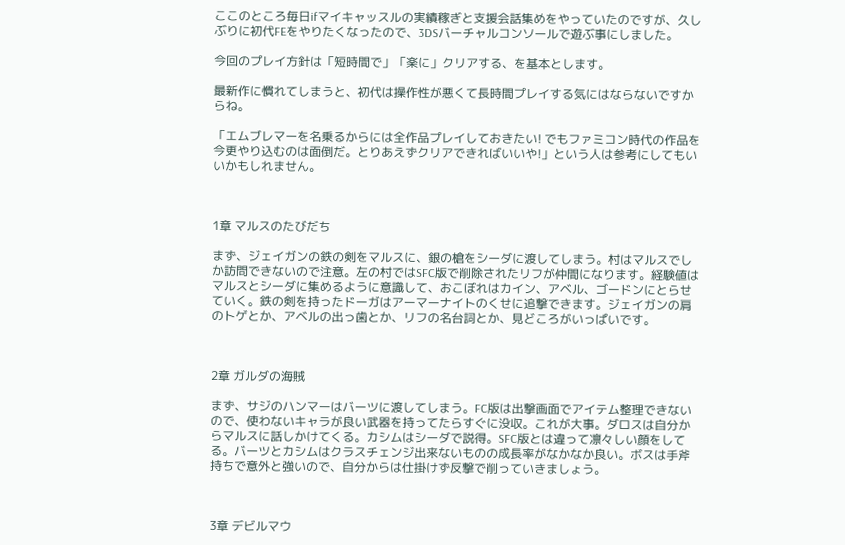ここのところ毎日ifマイキャッスルの実績稼ぎと支援会話集めをやっていたのですが、久しぶりに初代FEをやりたくなったので、3DSバーチャルコンソールで遊ぶ事にしました。

今回のプレイ方針は「短時間で」「楽に」クリアする、を基本とします。

最新作に慣れてしまうと、初代は操作性が悪くて長時間プレイする気にはならないですからね。

「エムブレマーを名乗るからには全作品プレイしておきたい! でもファミコン時代の作品を今更やり込むのは面倒だ。とりあえずクリアできればいいや!」という人は参考にしてもいいかもしれません。



1章 マルスのたびだち

まず、ジェイガンの鉄の剣をマルスに、銀の槍をシーダに渡してしまう。村はマルスでしか訪問できないので注意。左の村ではSFC版で削除されたリフが仲間になります。経験値はマルスとシーダに集めるように意識して、おこぼれはカイン、アベル、ゴードンにとらせていく。鉄の剣を持ったドーガはアーマーナイトのくせに追撃できます。ジェイガンの肩のトゲとか、アベルの出っ歯とか、リフの名台詞とか、見どころがいっぱいです。



2章 ガルダの海賊

まず、サジのハンマーはバーツに渡してしまう。FC版は出撃画面でアイテム整理できないので、使わないキャラが良い武器を持ってたらすぐに没収。これが大事。ダロスは自分からマルスに話しかけてくる。カシムはシーダで説得。SFC版とは違って凛々しい顔をしてる。バーツとカシムはクラスチェンジ出来ないものの成長率がなかなか良い。ボスは手斧持ちで意外と強いので、自分からは仕掛けず反撃で削っていきましょう。



3章 デビルマウ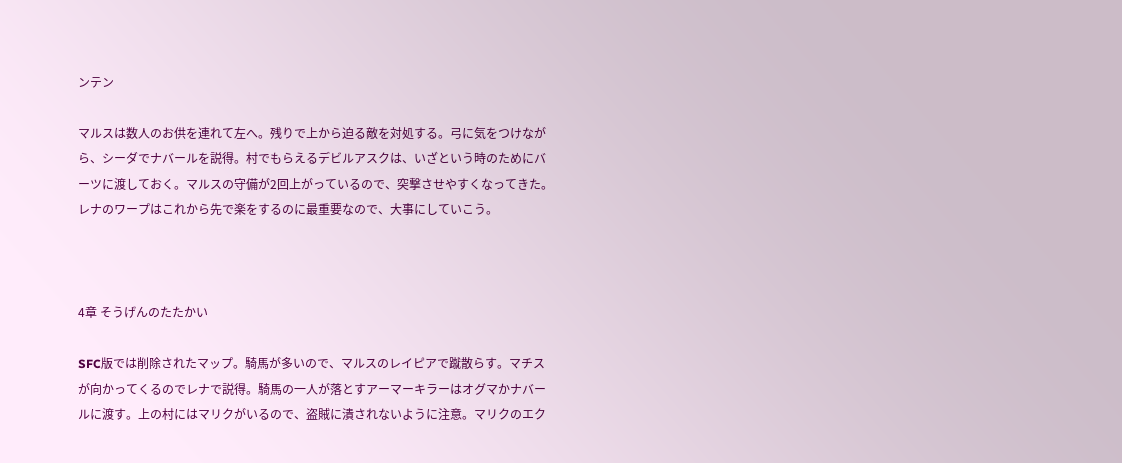ンテン

マルスは数人のお供を連れて左へ。残りで上から迫る敵を対処する。弓に気をつけながら、シーダでナバールを説得。村でもらえるデビルアスクは、いざという時のためにバーツに渡しておく。マルスの守備が2回上がっているので、突撃させやすくなってきた。レナのワープはこれから先で楽をするのに最重要なので、大事にしていこう。



4章 そうげんのたたかい

SFC版では削除されたマップ。騎馬が多いので、マルスのレイピアで蹴散らす。マチスが向かってくるのでレナで説得。騎馬の一人が落とすアーマーキラーはオグマかナバールに渡す。上の村にはマリクがいるので、盗賊に潰されないように注意。マリクのエク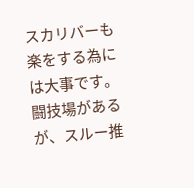スカリバーも楽をする為には大事です。闘技場があるが、スルー推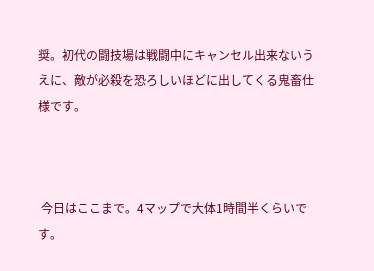奨。初代の闘技場は戦闘中にキャンセル出来ないうえに、敵が必殺を恐ろしいほどに出してくる鬼畜仕様です。



 今日はここまで。4マップで大体1時間半くらいです。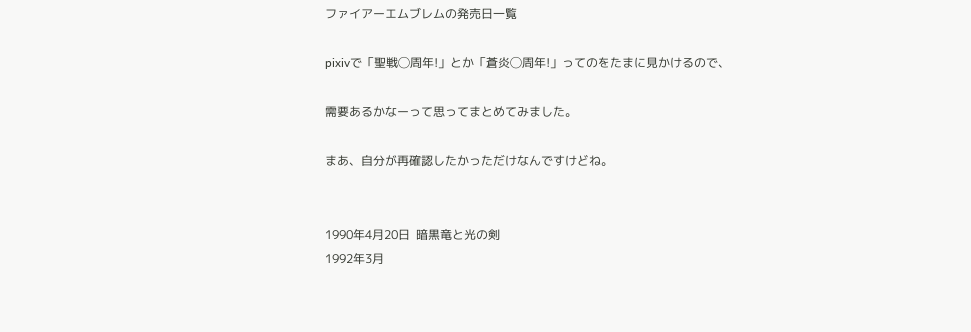ファイアーエムブレムの発売日一覧

pixivで「聖戦◯周年!」とか「蒼炎◯周年!」ってのをたまに見かけるので、

需要あるかなーって思ってまとめてみました。

まあ、自分が再確認したかっただけなんですけどね。


1990年4月20日  暗黒竜と光の剣
1992年3月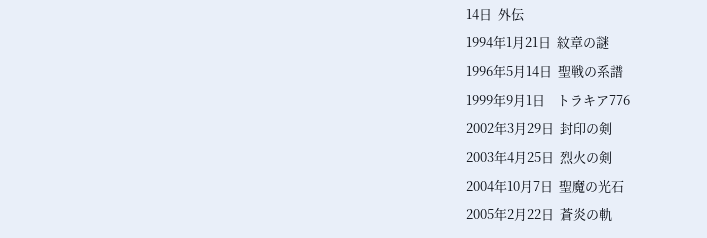14日  外伝
1994年1月21日  紋章の謎
1996年5月14日  聖戦の系譜
1999年9月1日    トラキア776
2002年3月29日  封印の剣
2003年4月25日  烈火の剣
2004年10月7日  聖魔の光石
2005年2月22日  蒼炎の軌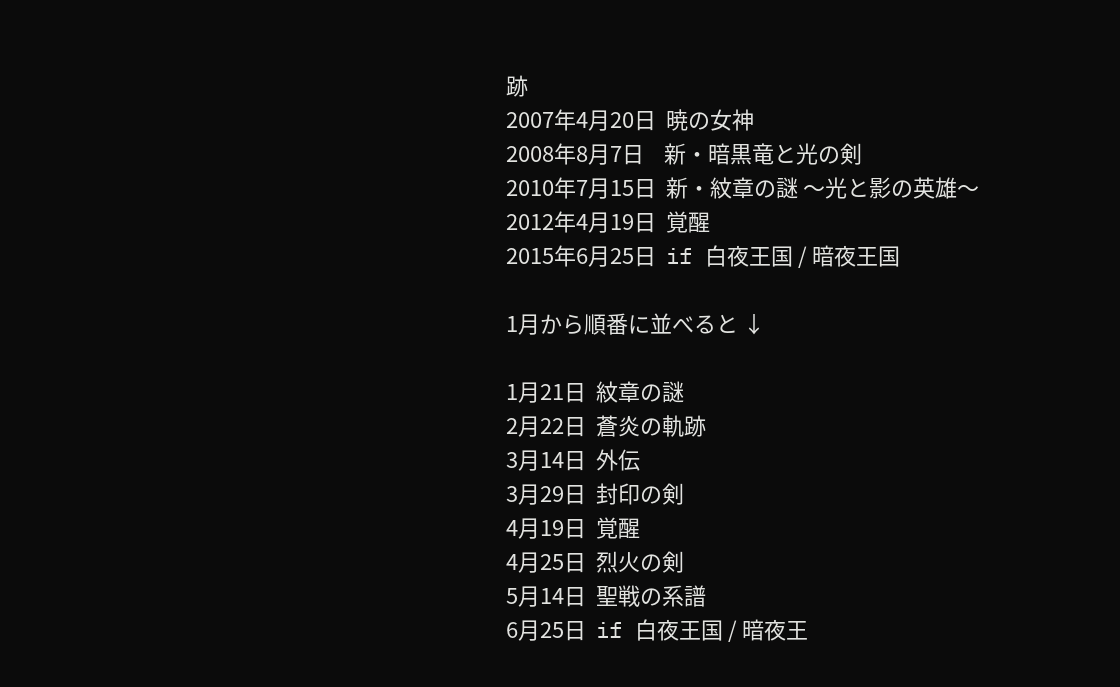跡
2007年4月20日  暁の女神
2008年8月7日    新・暗黒竜と光の剣
2010年7月15日  新・紋章の謎 〜光と影の英雄〜
2012年4月19日  覚醒
2015年6月25日  if 白夜王国 / 暗夜王国

1月から順番に並べると ↓

1月21日  紋章の謎
2月22日  蒼炎の軌跡
3月14日  外伝
3月29日  封印の剣
4月19日  覚醒
4月25日  烈火の剣
5月14日  聖戦の系譜
6月25日  if 白夜王国 / 暗夜王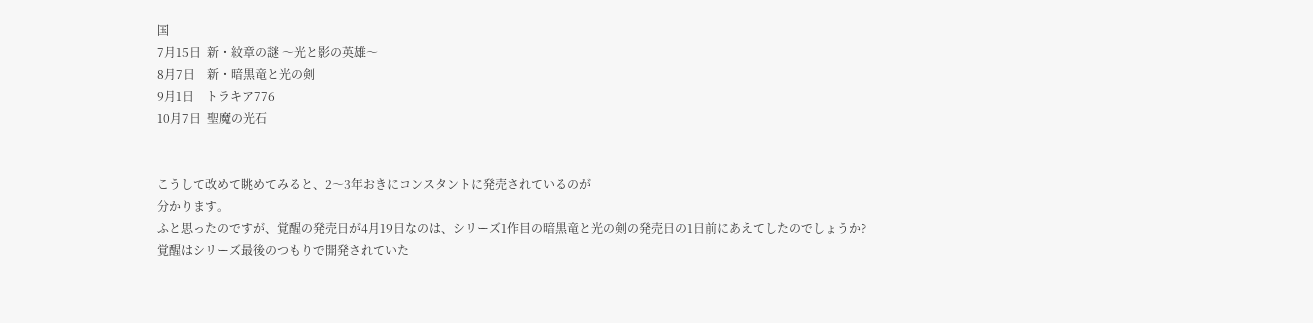国
7月15日  新・紋章の謎 〜光と影の英雄〜
8月7日    新・暗黒竜と光の剣
9月1日    トラキア776
10月7日  聖魔の光石


こうして改めて眺めてみると、2〜3年おきにコンスタントに発売されているのが
分かります。
ふと思ったのですが、覚醒の発売日が4月19日なのは、シリーズ1作目の暗黒竜と光の剣の発売日の1日前にあえてしたのでしょうか?
覚醒はシリーズ最後のつもりで開発されていた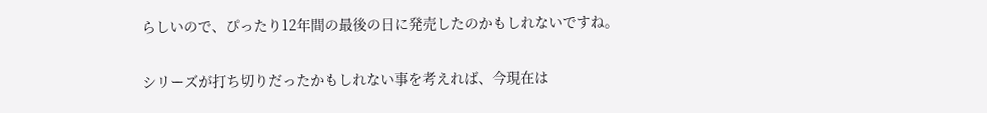らしいので、ぴったり12年間の最後の日に発売したのかもしれないですね。

シリーズが打ち切りだったかもしれない事を考えれば、今現在は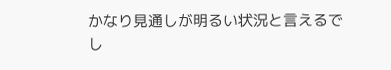かなり見通しが明るい状況と言えるでし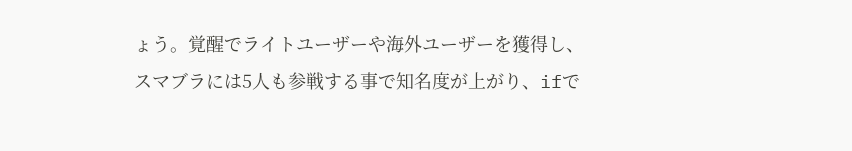ょう。覚醒でライトユーザーや海外ユーザーを獲得し、スマブラには5人も参戦する事で知名度が上がり、ifで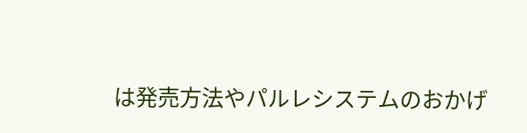は発売方法やパルレシステムのおかげ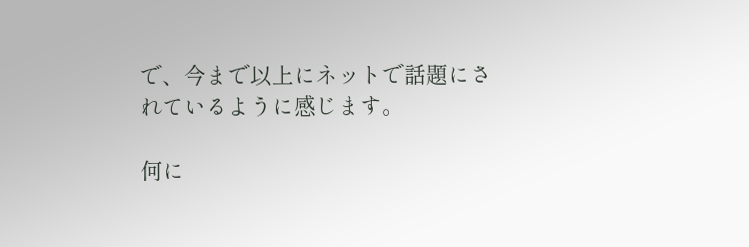で、今まで以上にネットで話題にされているように感じます。

何に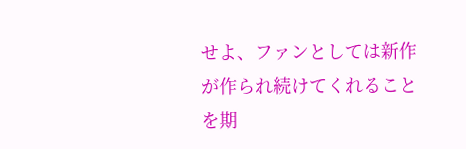せよ、ファンとしては新作が作られ続けてくれることを期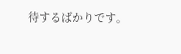待するばかりです。